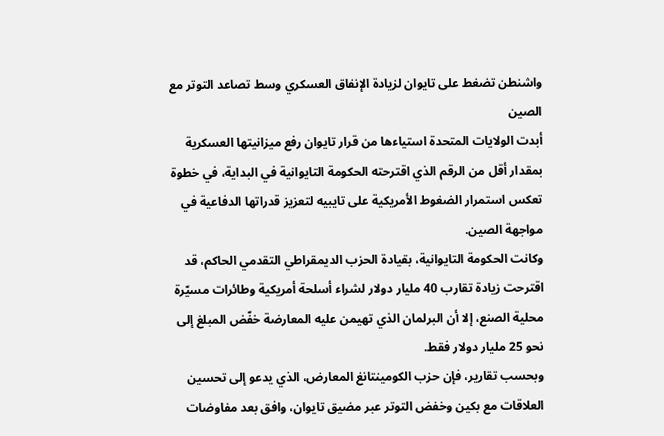واشنطن تضغط على تايوان لزيادة الإنفاق العسكري وسط تصاعد التوتر مع الصين
أبدت الولايات المتحدة استياءها من قرار تايوان رفع ميزانيتها العسكرية بمقدار أقل من الرقم الذي اقترحته الحكومة التايوانية في البداية، في خطوة تعكس استمرار الضغوط الأمريكية على تايبيه لتعزيز قدراتها الدفاعية في مواجهة الصين.
وكانت الحكومة التايوانية، بقيادة الحزب الديمقراطي التقدمي الحاكم، قد اقترحت زيادة تقارب 40 مليار دولار لشراء أسلحة أمريكية وطائرات مسيّرة محلية الصنع، إلا أن البرلمان الذي تهيمن عليه المعارضة خفّض المبلغ إلى نحو 25 مليار دولار فقط.
وبحسب تقارير، فإن حزب الكومينتانغ المعارض، الذي يدعو إلى تحسين العلاقات مع بكين وخفض التوتر عبر مضيق تايوان، وافق بعد مفاوضات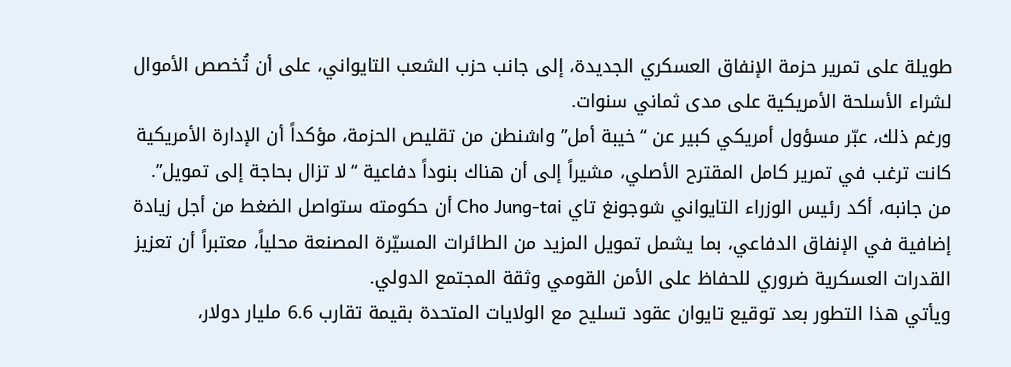طويلة على تمرير حزمة الإنفاق العسكري الجديدة، إلى جانب حزب الشعب التايواني، على أن تُخصص الأموال لشراء الأسلحة الأمريكية على مدى ثماني سنوات.
ورغم ذلك، عبّر مسؤول أمريكي كبير عن “خيبة أمل” واشنطن من تقليص الحزمة، مؤكداً أن الإدارة الأمريكية كانت ترغب في تمرير كامل المقترح الأصلي، مشيراً إلى أن هناك بنوداً دفاعية “لا تزال بحاجة إلى تمويل”.
من جانبه، أكد رئيس الوزراء التايواني شوجونغ تاي Cho Jung-tai أن حكومته ستواصل الضغط من أجل زيادة إضافية في الإنفاق الدفاعي، بما يشمل تمويل المزيد من الطائرات المسيّرة المصنعة محلياً، معتبراً أن تعزيز القدرات العسكرية ضروري للحفاظ على الأمن القومي وثقة المجتمع الدولي.
ويأتي هذا التطور بعد توقيع تايوان عقود تسليح مع الولايات المتحدة بقيمة تقارب 6.6 مليار دولار،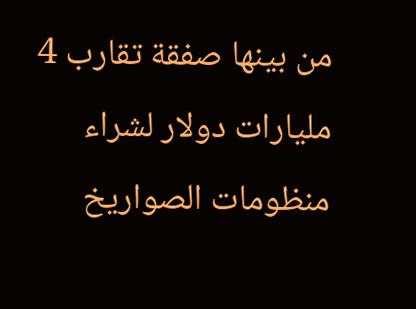من بينها صفقة تقارب 4 مليارات دولار لشراء منظومات الصواريخ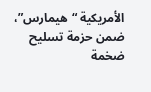الأمريكية “هيمارس”، ضمن حزمة تسليح ضخمة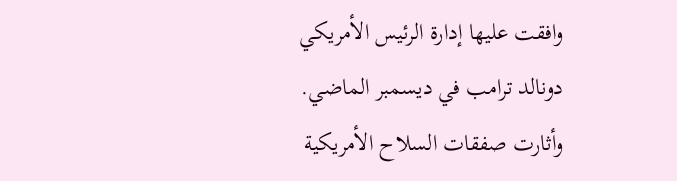وافقت عليها إدارة الرئيس الأمريكي دونالد ترامب في ديسمبر الماضي.
وأثارت صفقات السلاح الأمريكية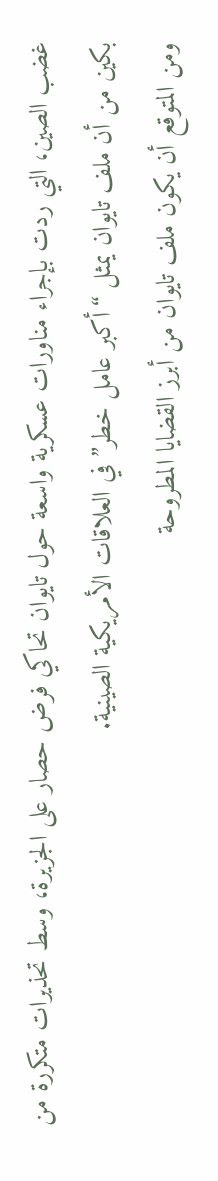غضب الصين، التي ردت بإجراء مناورات عسكرية واسعة حول تايوان تحاكي فرض حصار على الجزيرة، وسط تحذيرات متكررة من بكين من أن ملف تايوان يمثل “أكبر عامل خطر” في العلاقات الأمريكية الصينية.
ومن المتوقع أن يكون ملف تايوان من أبرز القضايا المطروحة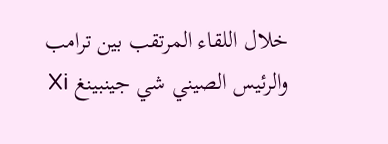خلال اللقاء المرتقب بين ترامب والرئيس الصيني شي جينبينغ Xi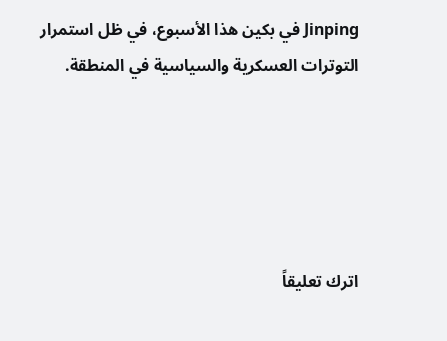Jinping في بكين هذا الأسبوع، في ظل استمرار التوترات العسكرية والسياسية في المنطقة.





اترك تعليقاً